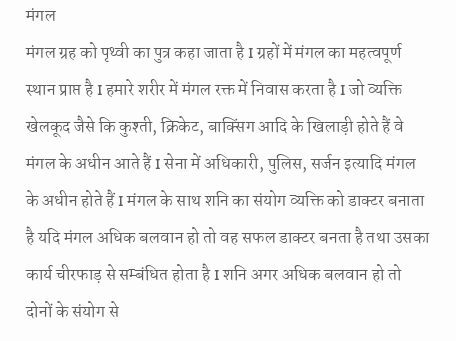मंगल
मंगल ग्रह को पृथ्वी का पुत्र कहा जाता है I ग्रहों में मंगल का महत्वपूर्ण स्थान प्राप्त है I हमारे शरीर में मंगल रक्त में निवास करता है I जो व्यक्ति खेलकूद जैसे कि कुश्ती, क्रिकेट, बाक्सिंग आदि के खिलाड़ी होते हैं वे मंगल के अधीन आते हैं I सेना में अधिकारी, पुलिस, सर्जन इत्यादि मंगल के अधीन होते हैं I मंगल के साथ शनि का संयोग व्यक्ति को डाक्टर बनाता है यदि मंगल अधिक बलवान हो तो वह सफल डाक्टर बनता है तथा उसका कार्य चीरफाड़ से सम्बंधित होता है I शनि अगर अधिक बलवान हो तो दोनों के संयोग से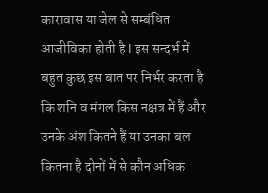कारावास या जेल से सम्बंधित आजीविका होती है I इस सन्दर्भ में बहुत कुछ इस बात पर निर्भर करता है कि शनि व मंगल किस नक्षत्र में हैं और उनके अंश कितने हैं या उनका बल कितना है दोनों में से कौन अधिक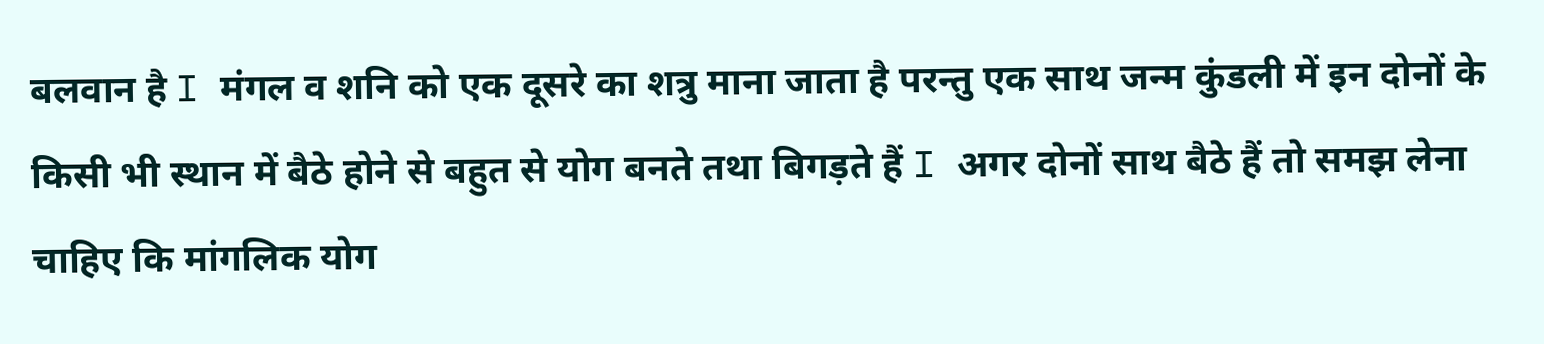बलवान है I मंगल व शनि को एक दूसरे का शत्रु माना जाता है परन्तु एक साथ जन्म कुंडली में इन दोनों के किसी भी स्थान में बैठे होने से बहुत से योग बनते तथा बिगड़ते हैं I अगर दोनों साथ बैठे हैं तो समझ लेना चाहिए कि मांगलिक योग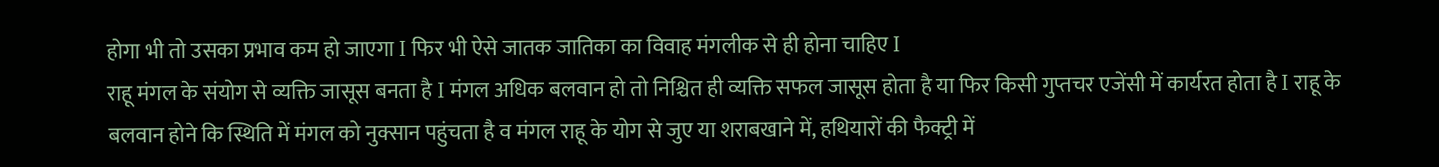होगा भी तो उसका प्रभाव कम हो जाएगा I फिर भी ऐसे जातक जातिका का विवाह मंगलीक से ही होना चाहिए I
राहू मंगल के संयोग से व्यक्ति जासूस बनता है I मंगल अधिक बलवान हो तो निश्चित ही व्यक्ति सफल जासूस होता है या फिर किसी गुप्तचर एजेंसी में कार्यरत होता है I राहू के बलवान होने कि स्थिति में मंगल को नुक्सान पहुंचता है व मंगल राहू के योग से जुए या शराबखाने में, हथियारों की फैक्ट्री में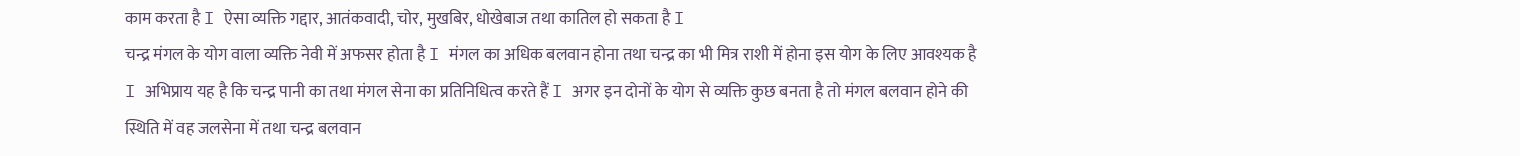काम करता है I ऐसा व्यक्ति गद्दार, आतंकवादी, चोर, मुखबिर, धोखेबाज तथा कातिल हो सकता है I
चन्द्र मंगल के योग वाला व्यक्ति नेवी में अफसर होता है I मंगल का अधिक बलवान होना तथा चन्द्र का भी मित्र राशी में होना इस योग के लिए आवश्यक है I अभिप्राय यह है कि चन्द्र पानी का तथा मंगल सेना का प्रतिनिधित्व करते हैं I अगर इन दोनों के योग से व्यक्ति कुछ बनता है तो मंगल बलवान होने की स्थिति में वह जलसेना में तथा चन्द्र बलवान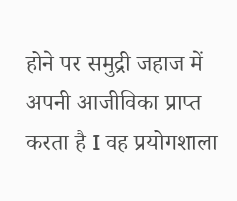होने पर समुद्री जहाज में अपनी आजीविका प्राप्त करता है I वह प्रयोगशाला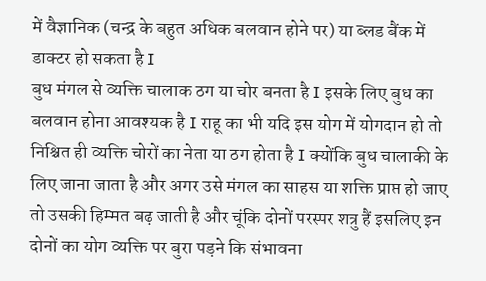में वैज्ञानिक (चन्द्र के बहुत अधिक बलवान होने पर) या ब्लड बैंक में डाक्टर हो सकता है I
बुध मंगल से व्यक्ति चालाक ठग या चोर बनता है I इसके लिए बुध का बलवान होना आवश्यक है I राहू का भी यदि इस योग में योगदान हो तो निश्चित ही व्यक्ति चोरों का नेता या ठग होता है I क्योंकि बुध चालाकी के लिए जाना जाता है और अगर उसे मंगल का साहस या शक्ति प्राप्त हो जाए तो उसकी हिम्मत बढ़ जाती है और चूंकि दोनों परस्पर शत्रु हैं इसलिए इन दोनों का योग व्यक्ति पर बुरा पड़ने कि संभावना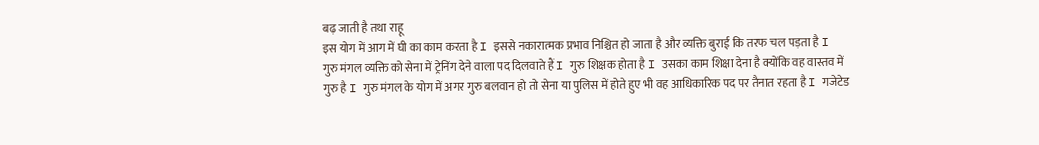बढ़ जाती है तथा राहू
इस योग में आग में घी का काम करता है I इससे नकारात्मक प्रभाव निश्चित हो जाता है और व्यक्ति बुराई कि तरफ चल पड़ता है I
गुरु मंगल व्यक्ति को सेना में ट्रेनिंग देने वाला पद दिलवाते हैं I गुरु शिक्षक होता है I उसका काम शिक्षा देना है क्योंकि वह वास्तव में गुरु है I गुरु मंगल के योग में अगर गुरु बलवान हो तो सेना या पुलिस में होते हुए भी वह आधिकारिक पद पर तैनात रहता है I गजेटेड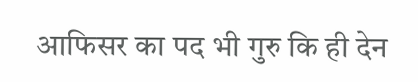आफिसर का पद भी गुरु कि ही देन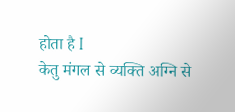होता है I
केतु मंगल से व्यक्ति अग्नि से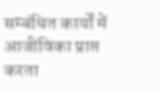सम्बंधित कार्यों में आजीविका प्राप्त करता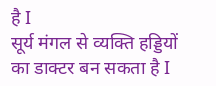है I
सूर्य मंगल से व्यक्ति हड्डियों का डाक्टर बन सकता है I